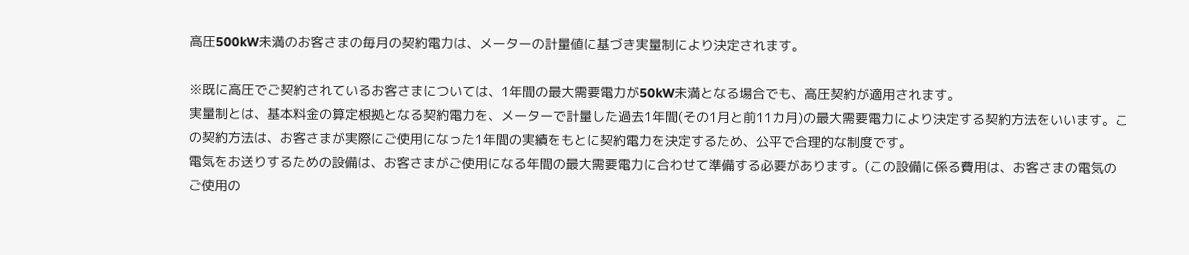高圧500kW未満のお客さまの毎月の契約電力は、メーターの計量値に基づき実量制により決定されます。

※既に高圧でご契約されているお客さまについては、1年間の最大需要電力が50kW未満となる場合でも、高圧契約が適用されます。
実量制とは、基本料金の算定根拠となる契約電力を、メーターで計量した過去1年間(その1月と前11カ月)の最大需要電力により決定する契約方法をいいます。この契約方法は、お客さまが実際にご使用になった1年間の実績をもとに契約電力を決定するため、公平で合理的な制度です。
電気をお送りするための設備は、お客さまがご使用になる年間の最大需要電力に合わせて準備する必要があります。(この設備に係る費用は、お客さまの電気のご使用の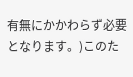有無にかかわらず必要となります。)このた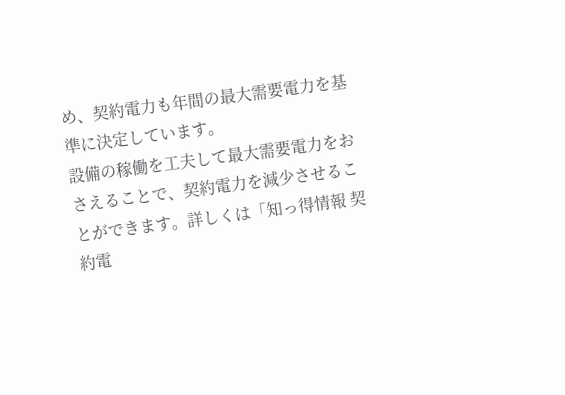め、契約電力も年間の最大需要電力を基準に決定しています。
設備の稼働を工夫して最大需要電力をおさえることで、契約電力を減少させることができます。詳しくは「知っ得情報 契約電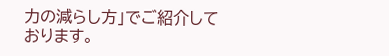力の減らし方」でご紹介しております。